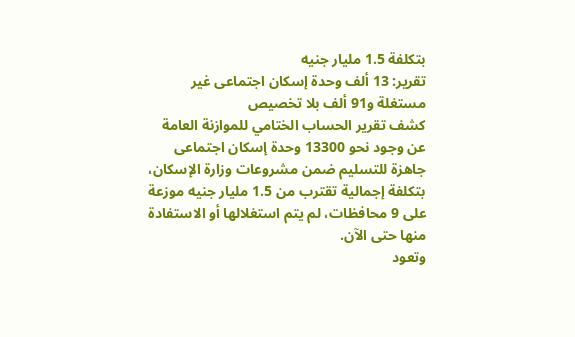بتكلفة 1.5 مليار جنيه
تقرير: 13 ألف وحدة إسكان اجتماعى غير مستغلة و91 ألف بلا تخصيص
كشف تقرير الحساب الختامي للموازنة العامة عن وجود نحو 13300 وحدة إسكان اجتماعى جاهزة للتسليم ضمن مشروعات وزارة الإسكان، بتكلفة إجمالية تقترب من 1.5 مليار جنيه موزعة على 9 محافظات، لم يتم استغلالها أو الاستفادة منها حتى الآن.
وتعود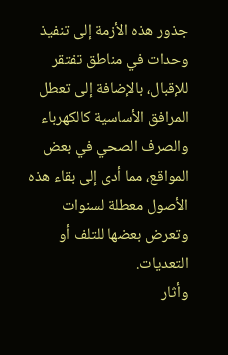جذور هذه الأزمة إلى تنفيذ وحدات في مناطق تفتقر للإقبال، بالإضافة إلى تعطل المرافق الأساسية كالكهرباء والصرف الصحي في بعض المواقع، مما أدى إلى بقاء هذه الأصول معطلة لسنوات وتعرض بعضها للتلف أو التعديات.
وأثار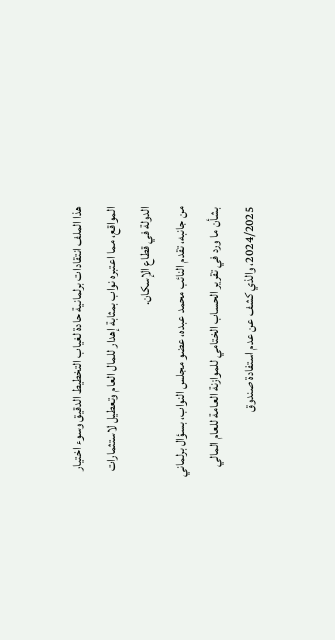هذا الملف انتقادات برلمانية حادة لغياب التخطيط الدقيق وسوء اختيار المواقع، مما اعتبره نواب بمثابة إهدار للمال العام وتعطيل لاستثمارات الدولة في قطاع الإسكان.
من جانبه، تقدم النائب محمد عبده، عضو مجلس النواب، بسؤال برلماني بشأن ما ورد في تقرير الحساب الختامي للموازنة العامة للعام المالي 2024/2025، والذي كشف عن عدم استفادة صندوق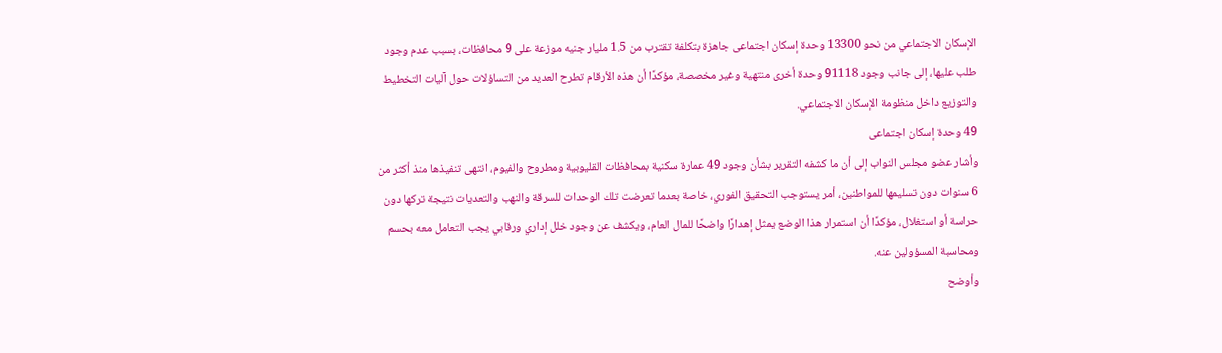الإسكان الاجتماعي من نحو 13300 وحدة إسكان اجتماعى جاهزة بتكلفة تقترب من 1.5 مليار جنيه موزعة على 9 محافظات، بسبب عدم وجود طلب عليها، إلى جانب وجود 91118 وحدة أخرى منتهية وغير مخصصة، مؤكدًا أن هذه الأرقام تطرح العديد من التساؤلات حول آليات التخطيط والتوزيع داخل منظومة الإسكان الاجتماعي.
49 وحدة إسكان اجتماعى
وأشار عضو مجلس النواب إلى أن ما كشفه التقرير بشأن وجود 49 عمارة سكنية بمحافظات القليوبية ومطروح والفيوم، انتهى تنفيذها منذ أكثر من 6 سنوات دون تسليمها للمواطنين، أمر يستوجب التحقيق الفوري، خاصة بعدما تعرضت تلك الوحدات للسرقة والنهب والتعديات نتيجة تركها دون حراسة أو استغلال، مؤكدًا أن استمرار هذا الوضع يمثل إهدارًا واضحًا للمال العام، ويكشف عن وجود خلل إداري ورقابي يجب التعامل معه بحسم ومحاسبة المسؤولين عنه.
وأوضح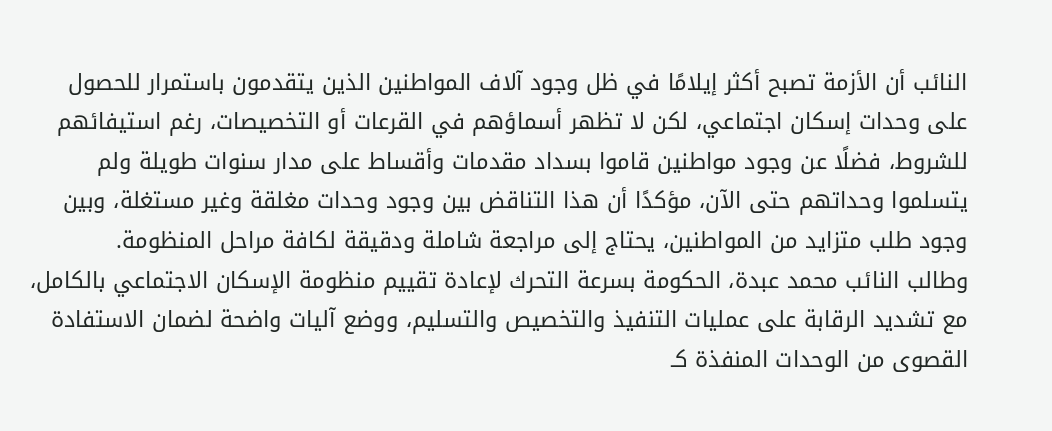النائب أن الأزمة تصبح أكثر إيلامًا في ظل وجود آلاف المواطنين الذين يتقدمون باستمرار للحصول على وحدات إسكان اجتماعي، لكن لا تظهر أسماؤهم في القرعات أو التخصيصات، رغم استيفائهم للشروط، فضلًا عن وجود مواطنين قاموا بسداد مقدمات وأقساط على مدار سنوات طويلة ولم يتسلموا وحداتهم حتى الآن، مؤكدًا أن هذا التناقض بين وجود وحدات مغلقة وغير مستغلة، وبين وجود طلب متزايد من المواطنين، يحتاج إلى مراجعة شاملة ودقيقة لكافة مراحل المنظومة.
وطالب النائب محمد عبدة، الحكومة بسرعة التحرك لإعادة تقييم منظومة الإسكان الاجتماعي بالكامل، مع تشديد الرقابة على عمليات التنفيذ والتخصيص والتسليم، ووضع آليات واضحة لضمان الاستفادة القصوى من الوحدات المنفذة كـ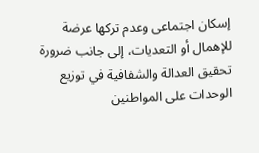إسكان اجتماعى وعدم تركها عرضة للإهمال أو التعديات، إلى جانب ضرورة تحقيق العدالة والشفافية في توزيع الوحدات على المواطنين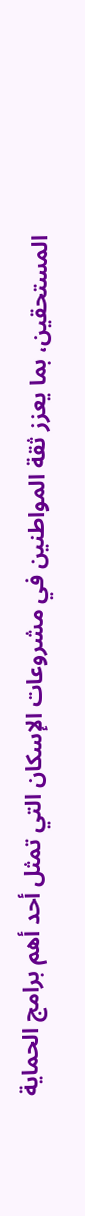المستحقين، بما يعزز ثقة المواطنين في مشروعات الإسكان التي تمثل أحد أهم برامج الحماية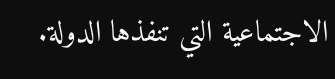الاجتماعية التي تنفذها الدولة.